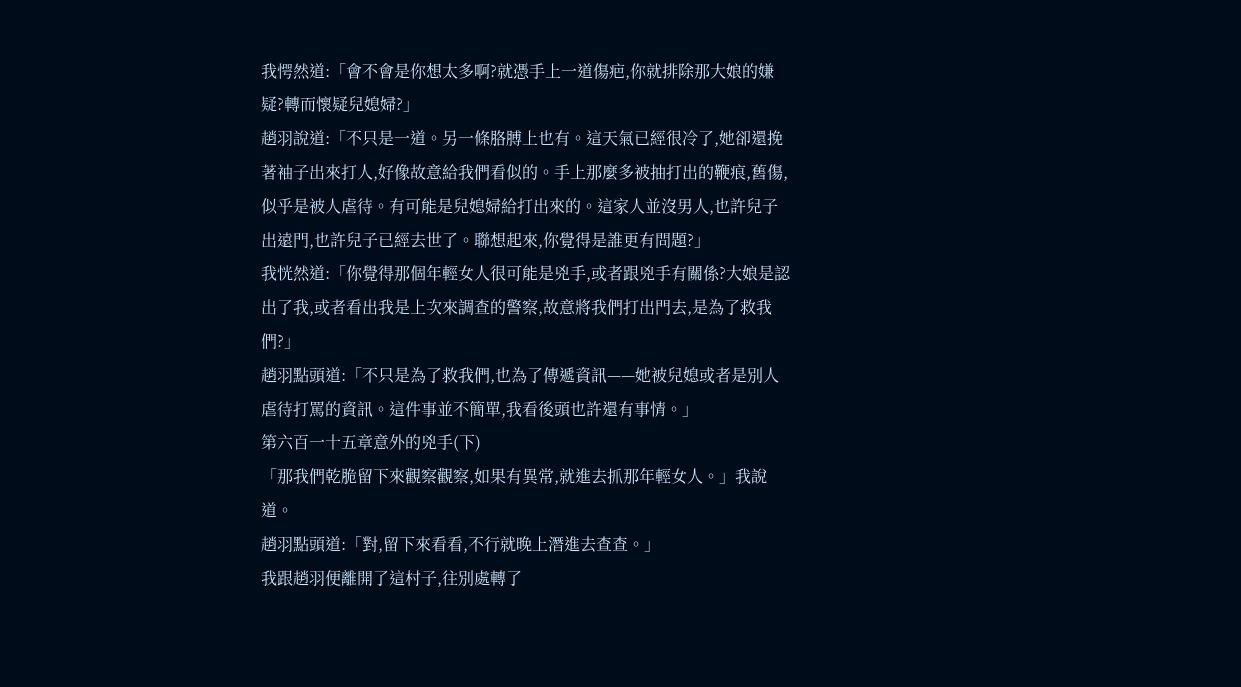我愕然道:「會不會是你想太多啊?就憑手上一道傷疤,你就排除那大娘的嫌疑?轉而懷疑兒媳婦?」
趙羽說道:「不只是一道。另一條胳膊上也有。這天氣已經很冷了,她卻還挽著袖子出來打人,好像故意給我們看似的。手上那麼多被抽打出的鞭痕,舊傷,似乎是被人虐待。有可能是兒媳婦給打出來的。這家人並沒男人,也許兒子出遠門,也許兒子已經去世了。聯想起來,你覺得是誰更有問題?」
我恍然道:「你覺得那個年輕女人很可能是兇手,或者跟兇手有關係?大娘是認出了我,或者看出我是上次來調查的警察,故意將我們打出門去,是為了救我們?」
趙羽點頭道:「不只是為了救我們,也為了傳遞資訊——她被兒媳或者是別人虐待打罵的資訊。這件事並不簡單,我看後頭也許還有事情。」
第六百一十五章意外的兇手(下)
「那我們乾脆留下來觀察觀察,如果有異常,就進去抓那年輕女人。」我說道。
趙羽點頭道:「對,留下來看看,不行就晚上潛進去查查。」
我跟趙羽便離開了這村子,往別處轉了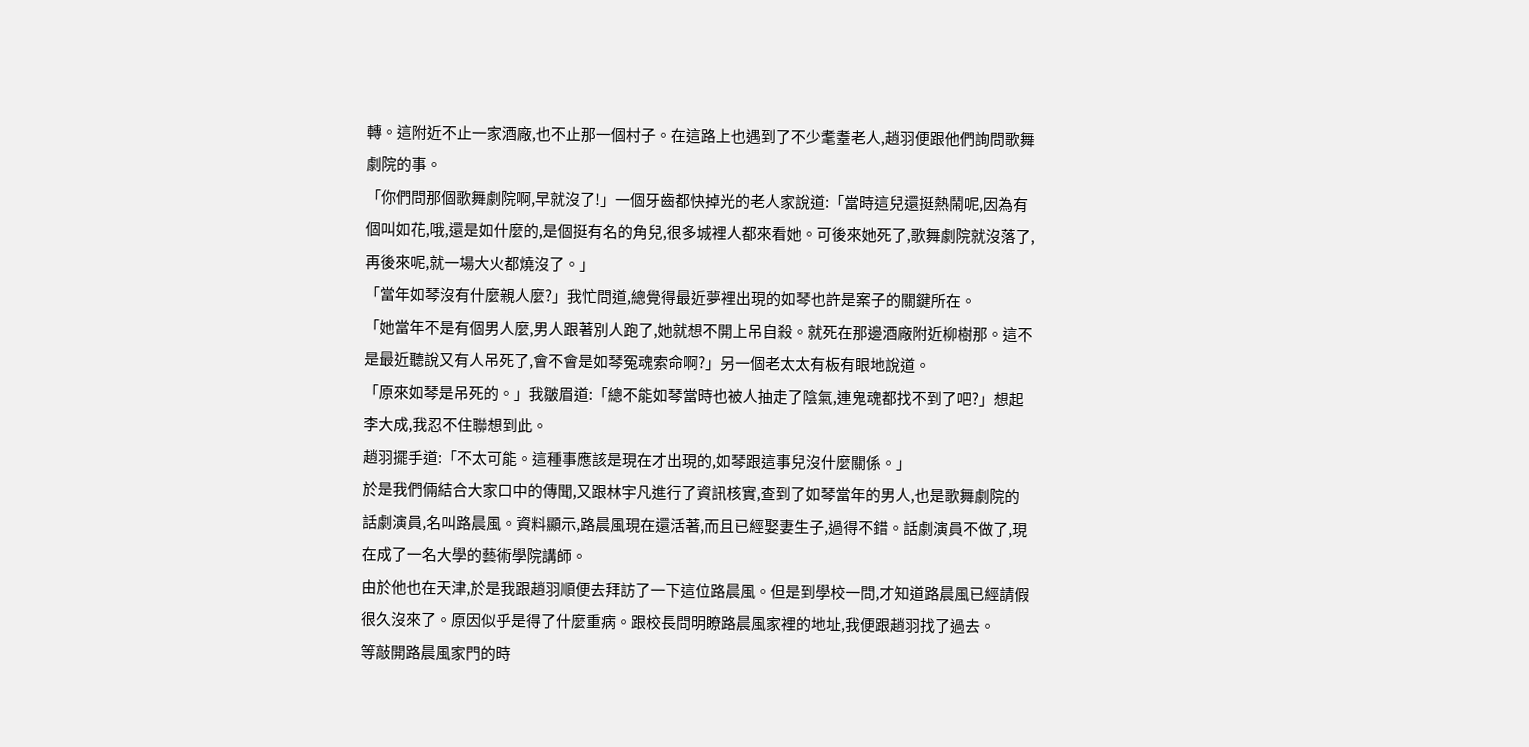轉。這附近不止一家酒廠,也不止那一個村子。在這路上也遇到了不少耄耋老人,趙羽便跟他們詢問歌舞劇院的事。
「你們問那個歌舞劇院啊,早就沒了!」一個牙齒都快掉光的老人家說道:「當時這兒還挺熱鬧呢,因為有個叫如花,哦,還是如什麼的,是個挺有名的角兒,很多城裡人都來看她。可後來她死了,歌舞劇院就沒落了,再後來呢,就一場大火都燒沒了。」
「當年如琴沒有什麼親人麼?」我忙問道,總覺得最近夢裡出現的如琴也許是案子的關鍵所在。
「她當年不是有個男人麼,男人跟著別人跑了,她就想不開上吊自殺。就死在那邊酒廠附近柳樹那。這不是最近聽說又有人吊死了,會不會是如琴冤魂索命啊?」另一個老太太有板有眼地說道。
「原來如琴是吊死的。」我皺眉道:「總不能如琴當時也被人抽走了陰氣,連鬼魂都找不到了吧?」想起李大成,我忍不住聯想到此。
趙羽擺手道:「不太可能。這種事應該是現在才出現的,如琴跟這事兒沒什麼關係。」
於是我們倆結合大家口中的傳聞,又跟林宇凡進行了資訊核實,查到了如琴當年的男人,也是歌舞劇院的話劇演員,名叫路晨風。資料顯示,路晨風現在還活著,而且已經娶妻生子,過得不錯。話劇演員不做了,現在成了一名大學的藝術學院講師。
由於他也在天津,於是我跟趙羽順便去拜訪了一下這位路晨風。但是到學校一問,才知道路晨風已經請假很久沒來了。原因似乎是得了什麼重病。跟校長問明瞭路晨風家裡的地址,我便跟趙羽找了過去。
等敲開路晨風家門的時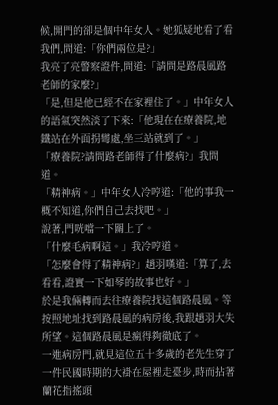候,開門的卻是個中年女人。她狐疑地看了看我們,問道:「你們兩位是?」
我亮了亮警察證件,問道:「請問是路晨風路老師的家麼?」
「是,但是他已經不在家裡住了。」中年女人的語氣突然淡了下來:「他現在在療養院,地鐵站在外面拐彎處,坐三站就到了。」
「療養院?請問路老師得了什麼病?」我問道。
「精神病。」中年女人冷哼道:「他的事我一概不知道,你們自己去找吧。」
說著,門咣噹一下關上了。
「什麼毛病啊這。」我冷哼道。
「怎麼會得了精神病?」趙羽嘆道:「算了,去看看,證實一下如琴的故事也好。」
於是我倆轉而去往療養院找這個路晨風。等按照地址找到路晨風的病房後,我跟趙羽大失所望。這個路晨風是瘋得夠徹底了。
一進病房門,就見這位五十多歲的老先生穿了一件民國時期的大褂在屋裡走臺步,時而拈著蘭花指搖頭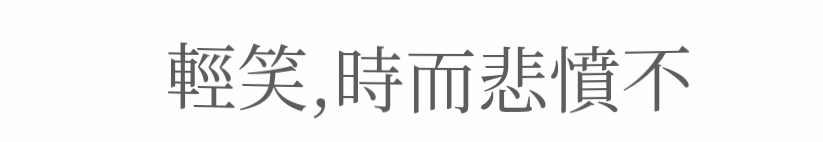輕笑,時而悲憤不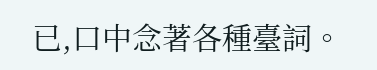已,口中念著各種臺詞。